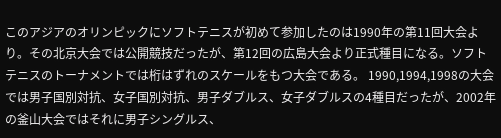このアジアのオリンピックにソフトテニスが初めて参加したのは1990年の第11回大会より。その北京大会では公開競技だったが、第12回の広島大会より正式種目になる。ソフトテニスのトーナメントでは桁はずれのスケールをもつ大会である。 1990,1994,1998の大会では男子国別対抗、女子国別対抗、男子ダブルス、女子ダブルスの4種目だったが、2002年の釜山大会ではそれに男子シングルス、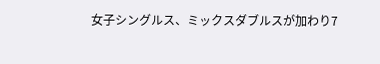女子シングルス、ミックスダブルスが加わり7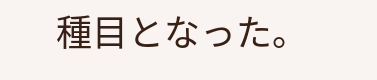種目となった。